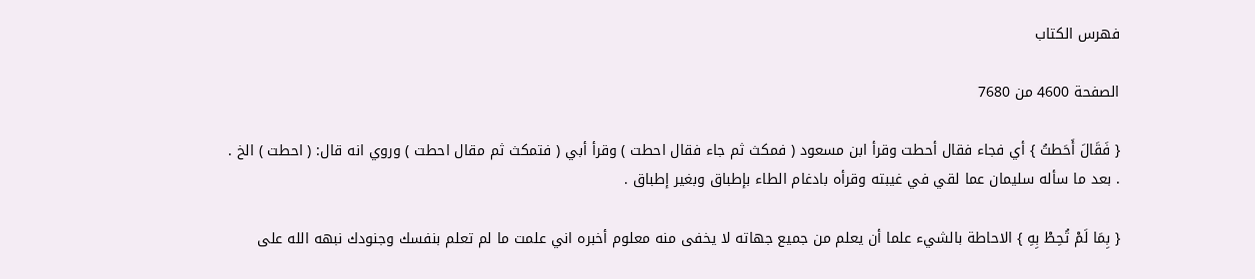فهرس الكتاب

الصفحة 4600 من 7680

{ فَقَالَ أَحَطتُ } أي فجاء فقال أحطت وقرأ ابن مسعود ( فمكث ثم جاء فقال احطت ) وقرأ أبي ( فتمكث ثم مقال احطت ) وروي انه قال: ( احطت ) الخ . . بعد ما سأله سليمان عما لقي في غيبته وقرأه بادغام الطاء بإطباق وبغير إطباق .

{ بِمَا لَمْ تُحِطْ بِهِ } الاحاطة بالشيء علما أن يعلم من جميع جهاته لا يخفى منه معلوم أخبره اني علمت ما لم تعلم بنفسك وجنودك نبهه الله على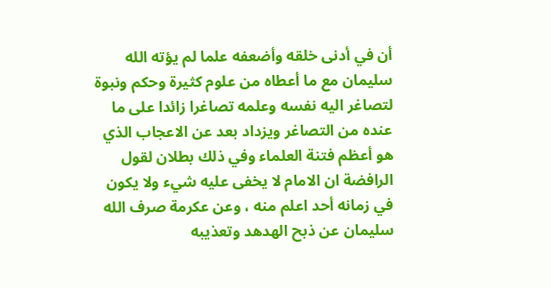أن في أدنى خلقه وأضعفه علما لم يؤته الله سليمان مع ما أعطاه من علوم كثيرة وحكم ونبوة لتصاغر اليه نفسه وعلمه تصاغرا زائدا على ما عنده من التصاغر ويزداد بعد عن الاعجاب الذي هو أعظم فتنة العلماء وفي ذلك بطلان لقول الرافضة ان الامام لا يخفى عليه شيء ولا يكون في زمانه أحد اعلم منه ، وعن عكرمة صرف الله سليمان عن ذبح الهدهد وتعذيبه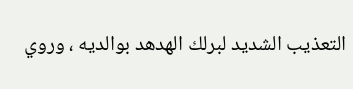التعذيب الشديد لبرلك الهدهد بوالديه ، وروي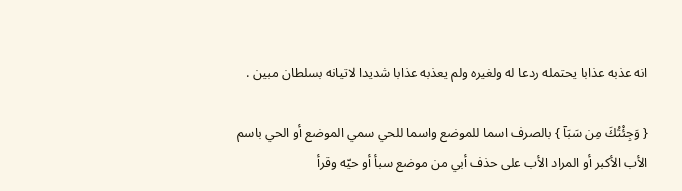انه عذبه عذابا يحتمله ردعا له ولغيره ولم يعذبه عذابا شديدا لاتيانه بسلطان مبين .

{ وَجِئْتُكَ مِن سَبَآ } بالصرف اسما للموضع واسما للحي سمي الموضع أو الحي باسم الأب الأكبر أو المراد الأب على حذف أبي من موضع سبأ أو حيّه وقرأ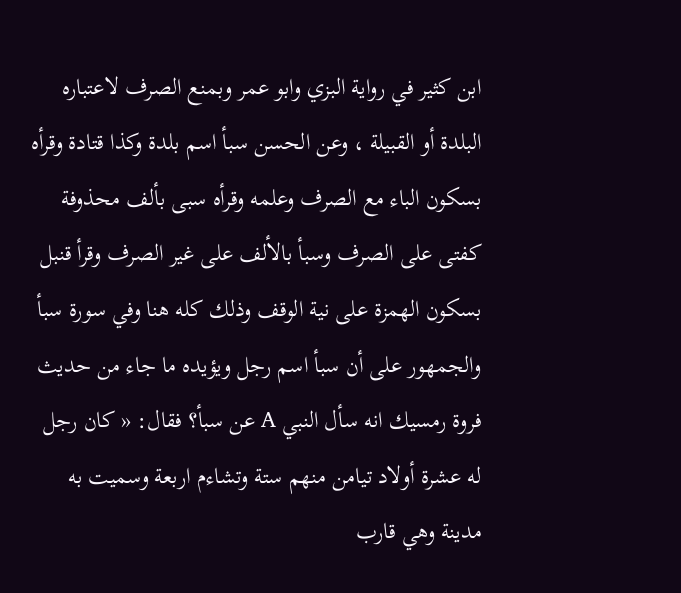ابن كثير في رواية البزي وابو عمر وبمنع الصرف لاعتباره البلدة أو القبيلة ، وعن الحسن سبأ اسم بلدة وكذا قتادة وقرأه بسكون الباء مع الصرف وعلمه وقرأه سبى بألف محذوفة كفتى على الصرف وسبأ بالألف على غير الصرف وقرأ قنبل بسكون الهمزة على نية الوقف وذلك كله هنا وفي سورة سبأ والجمهور على أن سبأ اسم رجل ويؤيده ما جاء من حديث فروة رمسيك انه سأل النبي A عن سبأ؟ فقال: « كان رجل له عشرة أولاد تيامن منهم ستة وتشاءم اربعة وسميت به مدينة وهي قارب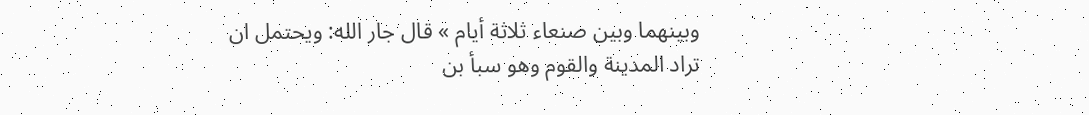وبينهما وبين صنعاء ثلاثة أيام » قال جار الله: ويحتمل ان تراد المدينة والقوم وهو سبأ بن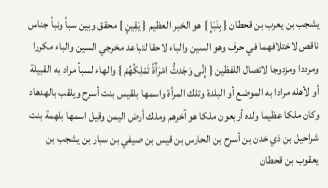يشجب بن يعرب بن قحطان { بِنَبَإِ } هو الخبر العظيم { يَقِينٍ } محقق وبين سبأ ونبأ جناس ناقص لاختلافهما في حرف وهو السين والباء لاحقا لتباعد مخرجي السين والباء مكررا ومرددا ومزدوجا لاتصال اللفظين { إِنِّى وَجَدتُّ امْرَآَةً تَمْلِكُهُمْ } والهاء لسبأ مراد به القبيلة أو لأهله مرادا به الموضع أو البلدة وتلك المرأة واسمها بلقيس بنت أسرح ويلقب بالهدهاد وكان ملكا عظيما ولده أربعون ملكا هو آخرهم وملك أرض اليمن وقيل اسمها بلهمة بنت شراحيل بن ذي خدن بن أسرح بن الحارس بن قيس بن صيفي بن سبار بن يشجب بن يعقوب بن قحطان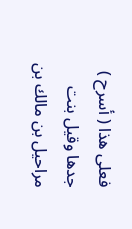فعلى هذا ( أسرح ) جدها وقيل بنت مراحيل بن مالك بن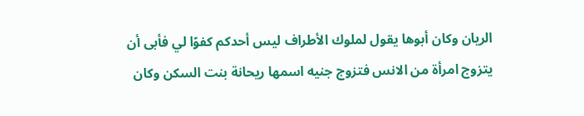الريان وكان أبوها يقول لملوك الأطراف ليس أحدكم كفوًا لي فأبى أن يتزوج امرأة من الانس فتزوج جنيه اسمها ريحانة بنت السكن وكان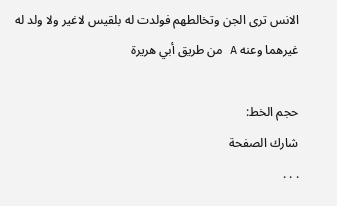الانس ترى الجن وتخالطهم فولدت له بلقيس لاغير ولا ولد له غيرهما وعنه A من طريق أبي هريرة

حجم الخط:
شارك الصفحة
. . .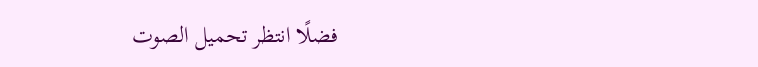فضلًا انتظر تحميل الصوت